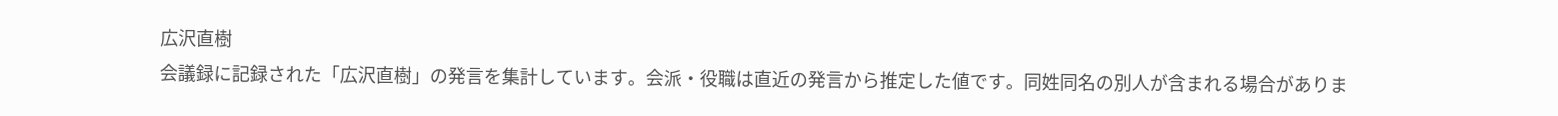広沢直樹
会議録に記録された「広沢直樹」の発言を集計しています。会派・役職は直近の発言から推定した値です。同姓同名の別人が含まれる場合がありま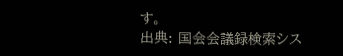す。
出典: 国会会議録検索シス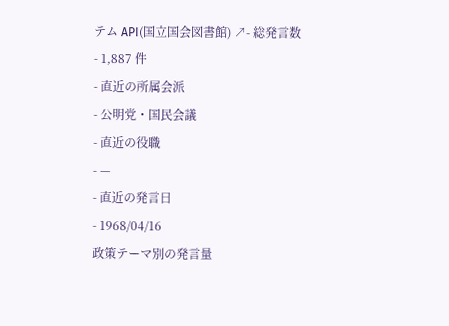テム API(国立国会図書館) ↗- 総発言数
- 1,887 件
- 直近の所属会派
- 公明党・国民会議
- 直近の役職
- —
- 直近の発言日
- 1968/04/16
政策テーマ別の発言量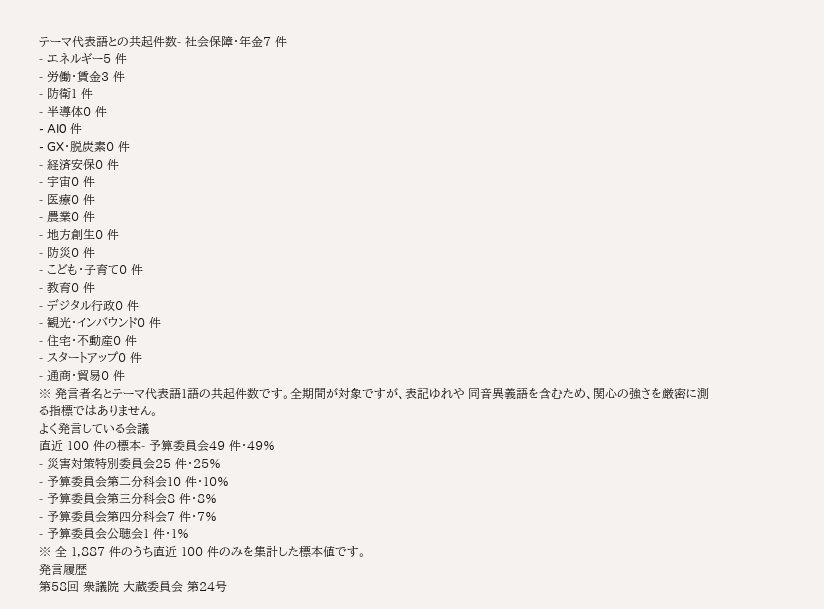テーマ代表語との共起件数- 社会保障・年金7 件
- エネルギー5 件
- 労働・賃金3 件
- 防衛1 件
- 半導体0 件
- AI0 件
- GX・脱炭素0 件
- 経済安保0 件
- 宇宙0 件
- 医療0 件
- 農業0 件
- 地方創生0 件
- 防災0 件
- こども・子育て0 件
- 教育0 件
- デジタル行政0 件
- 観光・インバウンド0 件
- 住宅・不動産0 件
- スタートアップ0 件
- 通商・貿易0 件
※ 発言者名とテーマ代表語1語の共起件数です。全期間が対象ですが、表記ゆれや 同音異義語を含むため、関心の強さを厳密に測る指標ではありません。
よく発言している会議
直近 100 件の標本- 予算委員会49 件・49%
- 災害対策特別委員会25 件・25%
- 予算委員会第二分科会10 件・10%
- 予算委員会第三分科会8 件・8%
- 予算委員会第四分科会7 件・7%
- 予算委員会公聴会1 件・1%
※ 全 1,887 件のうち直近 100 件のみを集計した標本値です。
発言履歴
第58回 衆議院 大蔵委員会 第24号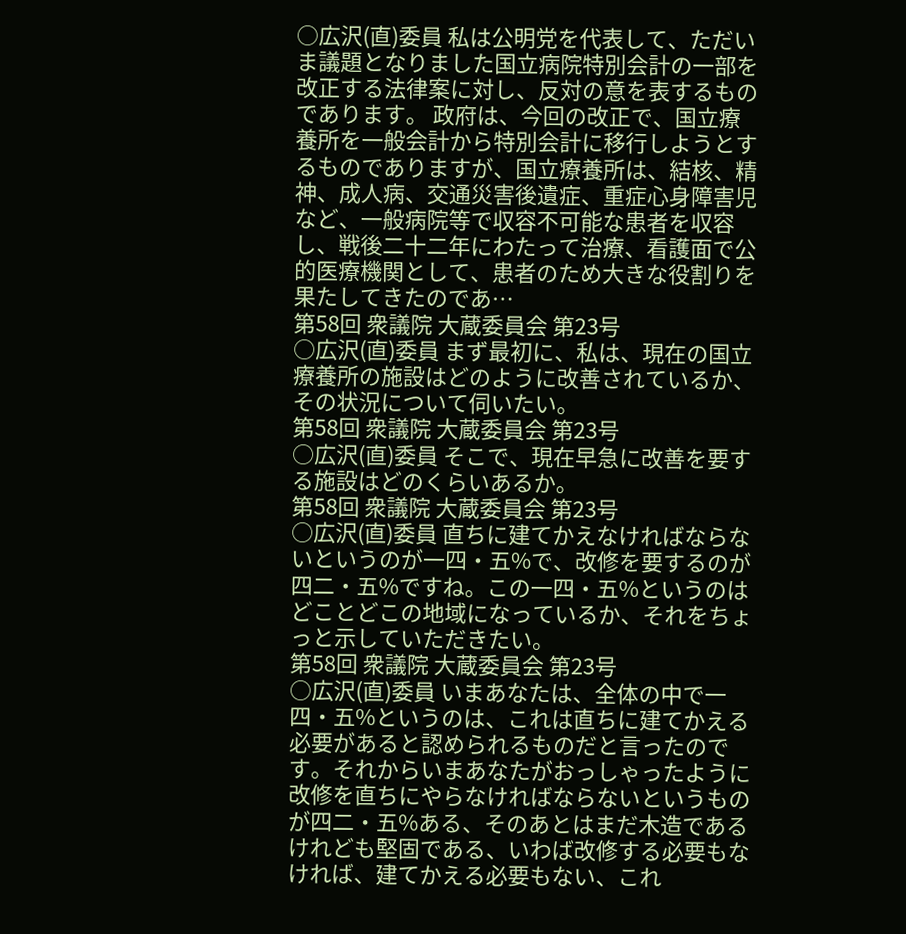○広沢(直)委員 私は公明党を代表して、ただいま議題となりました国立病院特別会計の一部を改正する法律案に対し、反対の意を表するものであります。 政府は、今回の改正で、国立療養所を一般会計から特別会計に移行しようとするものでありますが、国立療養所は、結核、精神、成人病、交通災害後遺症、重症心身障害児など、一般病院等で収容不可能な患者を収容し、戦後二十二年にわたって治療、看護面で公的医療機関として、患者のため大きな役割りを果たしてきたのであ…
第58回 衆議院 大蔵委員会 第23号
○広沢(直)委員 まず最初に、私は、現在の国立療養所の施設はどのように改善されているか、その状況について伺いたい。
第58回 衆議院 大蔵委員会 第23号
○広沢(直)委員 そこで、現在早急に改善を要する施設はどのくらいあるか。
第58回 衆議院 大蔵委員会 第23号
○広沢(直)委員 直ちに建てかえなければならないというのが一四・五%で、改修を要するのが四二・五%ですね。この一四・五%というのはどことどこの地域になっているか、それをちょっと示していただきたい。
第58回 衆議院 大蔵委員会 第23号
○広沢(直)委員 いまあなたは、全体の中で一四・五%というのは、これは直ちに建てかえる必要があると認められるものだと言ったのです。それからいまあなたがおっしゃったように改修を直ちにやらなければならないというものが四二・五%ある、そのあとはまだ木造であるけれども堅固である、いわば改修する必要もなければ、建てかえる必要もない、これ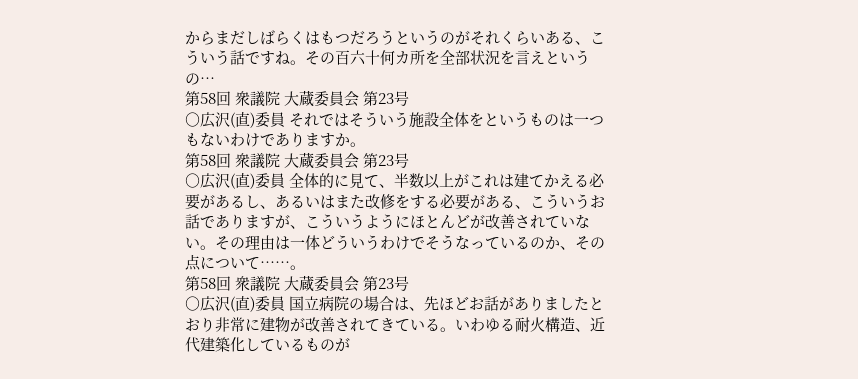からまだしばらくはもつだろうというのがそれくらいある、こういう話ですね。その百六十何カ所を全部状況を言えというの…
第58回 衆議院 大蔵委員会 第23号
○広沢(直)委員 それではそういう施設全体をというものは一つもないわけでありますか。
第58回 衆議院 大蔵委員会 第23号
○広沢(直)委員 全体的に見て、半数以上がこれは建てかえる必要があるし、あるいはまた改修をする必要がある、こういうお話でありますが、こういうようにほとんどが改善されていない。その理由は一体どういうわけでそうなっているのか、その点について……。
第58回 衆議院 大蔵委員会 第23号
○広沢(直)委員 国立病院の場合は、先ほどお話がありましたとおり非常に建物が改善されてきている。いわゆる耐火構造、近代建築化しているものが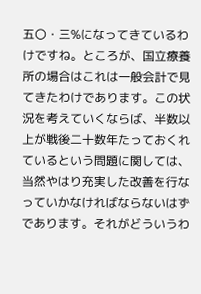五〇・三%になってきているわけですね。ところが、国立療養所の場合はこれは一般会計で見てきたわけであります。この状況を考えていくならば、半数以上が戦後二十数年たっておくれているという問題に関しては、当然やはり充実した改善を行なっていかなければならないはずであります。それがどういうわ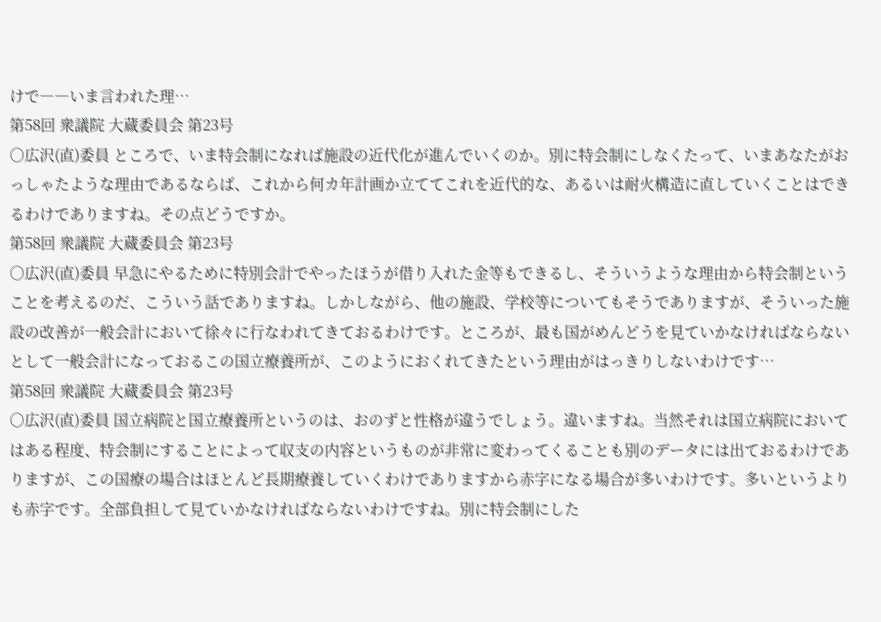けで――いま言われた理…
第58回 衆議院 大蔵委員会 第23号
○広沢(直)委員 ところで、いま特会制になれば施設の近代化が進んでいくのか。別に特会制にしなくたって、いまあなたがおっしゃたような理由であるならば、これから何カ年計画か立ててこれを近代的な、あるいは耐火構造に直していくことはできるわけでありますね。その点どうですか。
第58回 衆議院 大蔵委員会 第23号
○広沢(直)委員 早急にやるために特別会計でやったほうが借り入れた金等もできるし、そういうような理由から特会制ということを考えるのだ、こういう話でありますね。しかしながら、他の施設、学校等についてもそうでありますが、そういった施設の改善が一般会計において徐々に行なわれてきておるわけです。ところが、最も国がめんどうを見ていかなければならないとして一般会計になっておるこの国立療養所が、このようにおくれてきたという理由がはっきりしないわけです…
第58回 衆議院 大蔵委員会 第23号
○広沢(直)委員 国立病院と国立療養所というのは、おのずと性格が違うでしょう。違いますね。当然それは国立病院においてはある程度、特会制にすることによって収支の内容というものが非常に変わってくることも別のデータには出ておるわけでありますが、この国療の場合はほとんど長期療養していくわけでありますから赤字になる場合が多いわけです。多いというよりも赤字です。全部負担して見ていかなければならないわけですね。別に特会制にした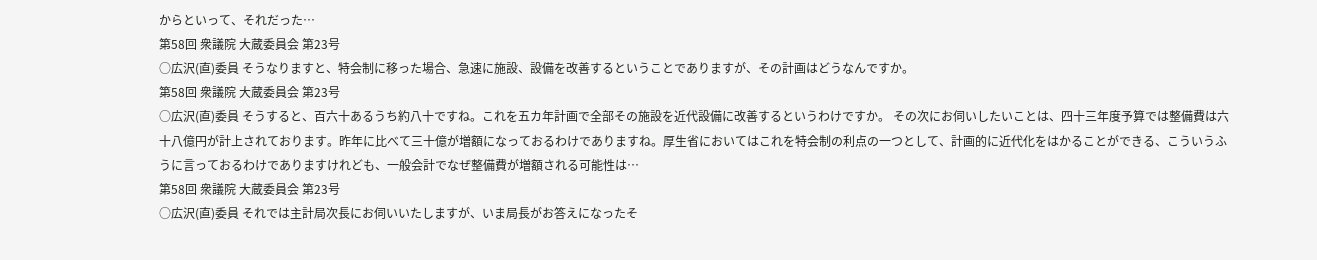からといって、それだった…
第58回 衆議院 大蔵委員会 第23号
○広沢(直)委員 そうなりますと、特会制に移った場合、急速に施設、設備を改善するということでありますが、その計画はどうなんですか。
第58回 衆議院 大蔵委員会 第23号
○広沢(直)委員 そうすると、百六十あるうち約八十ですね。これを五カ年計画で全部その施設を近代設備に改善するというわけですか。 その次にお伺いしたいことは、四十三年度予算では整備費は六十八億円が計上されております。昨年に比べて三十億が増額になっておるわけでありますね。厚生省においてはこれを特会制の利点の一つとして、計画的に近代化をはかることができる、こういうふうに言っておるわけでありますけれども、一般会計でなぜ整備費が増額される可能性は…
第58回 衆議院 大蔵委員会 第23号
○広沢(直)委員 それでは主計局次長にお伺いいたしますが、いま局長がお答えになったそ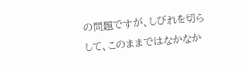の問題ですが、しびれを切らして、このままではなかなか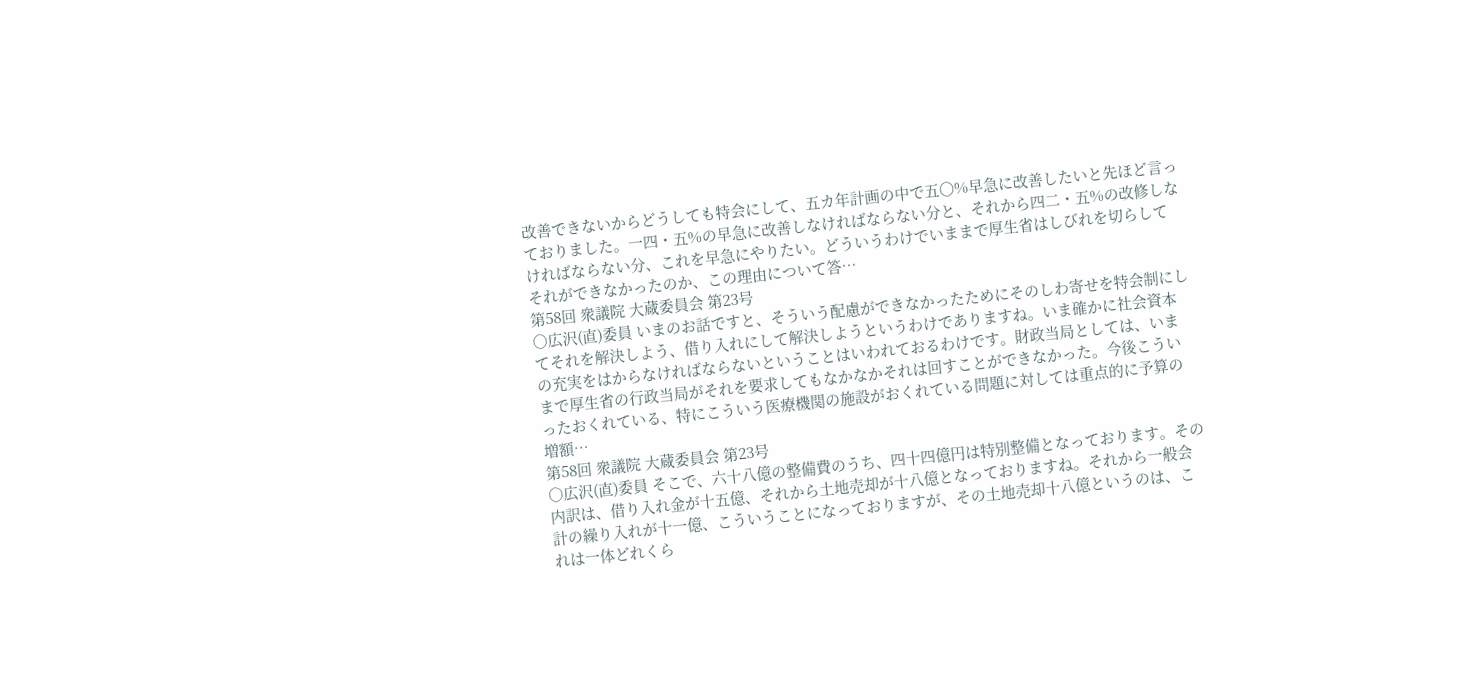改善できないからどうしても特会にして、五カ年計画の中で五〇%早急に改善したいと先ほど言っておりました。一四・五%の早急に改善しなければならない分と、それから四二・五%の改修しなければならない分、これを早急にやりたい。どういうわけでいままで厚生省はしびれを切らしてそれができなかったのか、この理由について答…
第58回 衆議院 大蔵委員会 第23号
○広沢(直)委員 いまのお話ですと、そういう配慮ができなかったためにそのしわ寄せを特会制にしてそれを解決しよう、借り入れにして解決しようというわけでありますね。いま確かに社会資本の充実をはからなければならないということはいわれておるわけです。財政当局としては、いままで厚生省の行政当局がそれを要求してもなかなかそれは回すことができなかった。今後こういったおくれている、特にこういう医療機関の施設がおくれている問題に対しては重点的に予算の増額…
第58回 衆議院 大蔵委員会 第23号
○広沢(直)委員 そこで、六十八億の整備費のうち、四十四億円は特別整備となっております。その内訳は、借り入れ金が十五億、それから土地売却が十八億となっておりますね。それから一般会計の繰り入れが十一億、こういうことになっておりますが、その土地売却十八億というのは、これは一体どれくら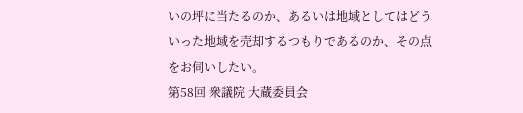いの坪に当たるのか、あるいは地域としてはどういった地域を売却するつもりであるのか、その点をお伺いしたい。
第58回 衆議院 大蔵委員会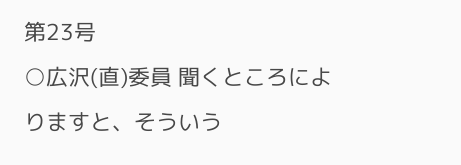第23号
○広沢(直)委員 聞くところによりますと、そういう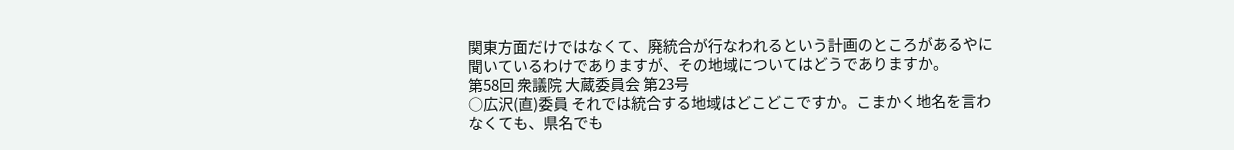関東方面だけではなくて、廃統合が行なわれるという計画のところがあるやに聞いているわけでありますが、その地域についてはどうでありますか。
第58回 衆議院 大蔵委員会 第23号
○広沢(直)委員 それでは統合する地域はどこどこですか。こまかく地名を言わなくても、県名でも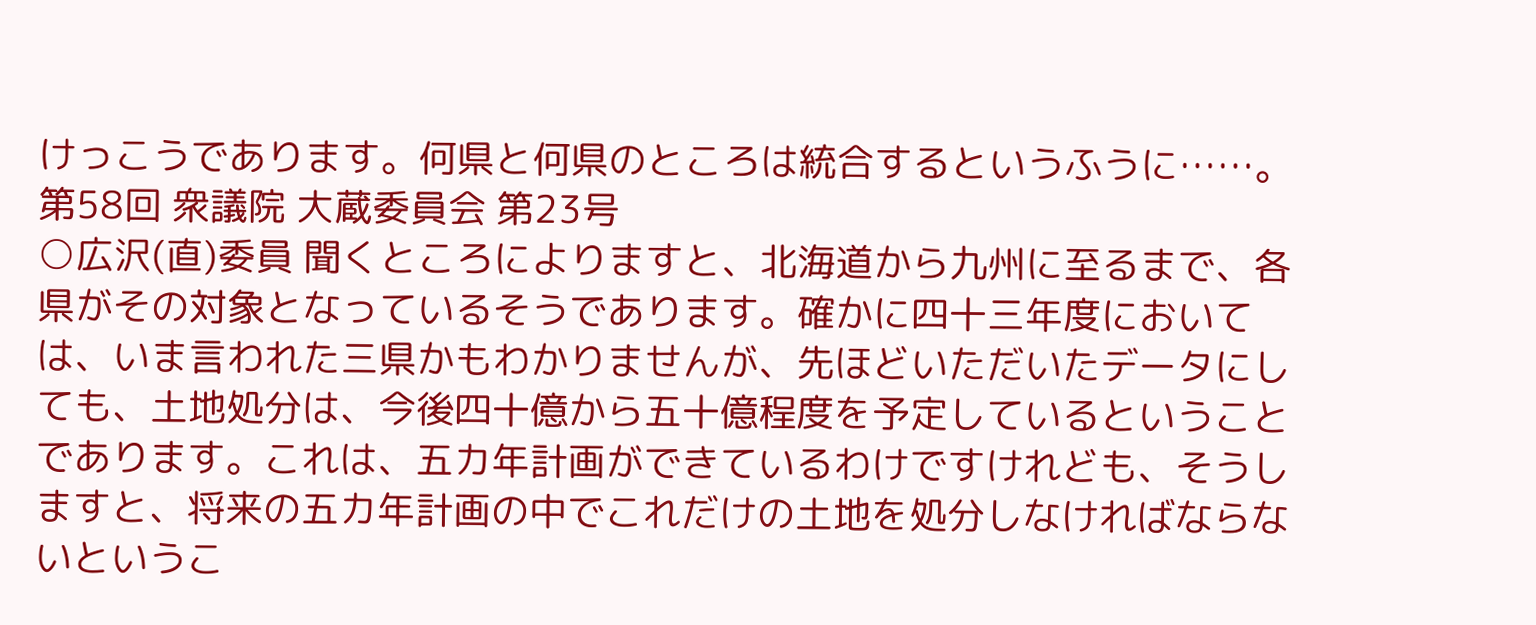けっこうであります。何県と何県のところは統合するというふうに……。
第58回 衆議院 大蔵委員会 第23号
○広沢(直)委員 聞くところによりますと、北海道から九州に至るまで、各県がその対象となっているそうであります。確かに四十三年度においては、いま言われた三県かもわかりませんが、先ほどいただいたデータにしても、土地処分は、今後四十億から五十億程度を予定しているということであります。これは、五カ年計画ができているわけですけれども、そうしますと、将来の五カ年計画の中でこれだけの土地を処分しなければならないというこ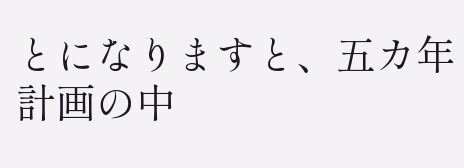とになりますと、五カ年計画の中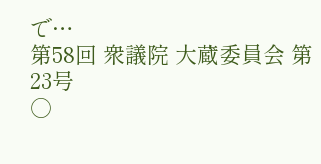で…
第58回 衆議院 大蔵委員会 第23号
○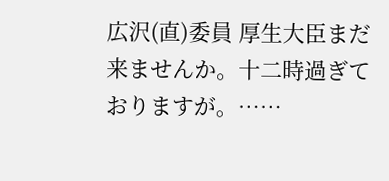広沢(直)委員 厚生大臣まだ来ませんか。十二時過ぎておりますが。……